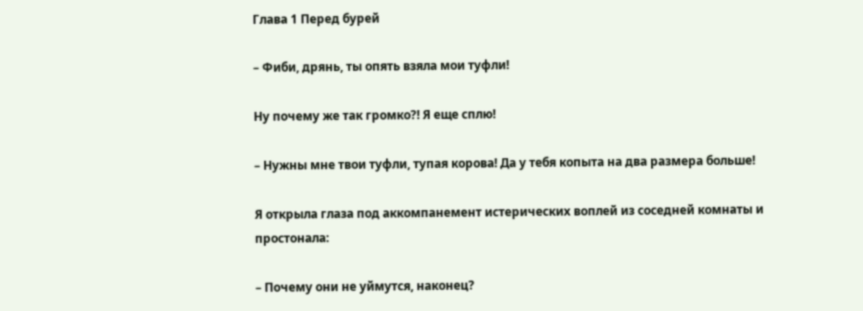Глава 1 Перед бурей

– Фиби, дрянь, ты опять взяла мои туфли!

Ну почему же так громко?! Я еще сплю!

– Нужны мне твои туфли, тупая корова! Да у тебя копыта на два размера больше!

Я открыла глаза под аккомпанемент истерических воплей из соседней комнаты и простонала:

– Почему они не уймутся, наконец?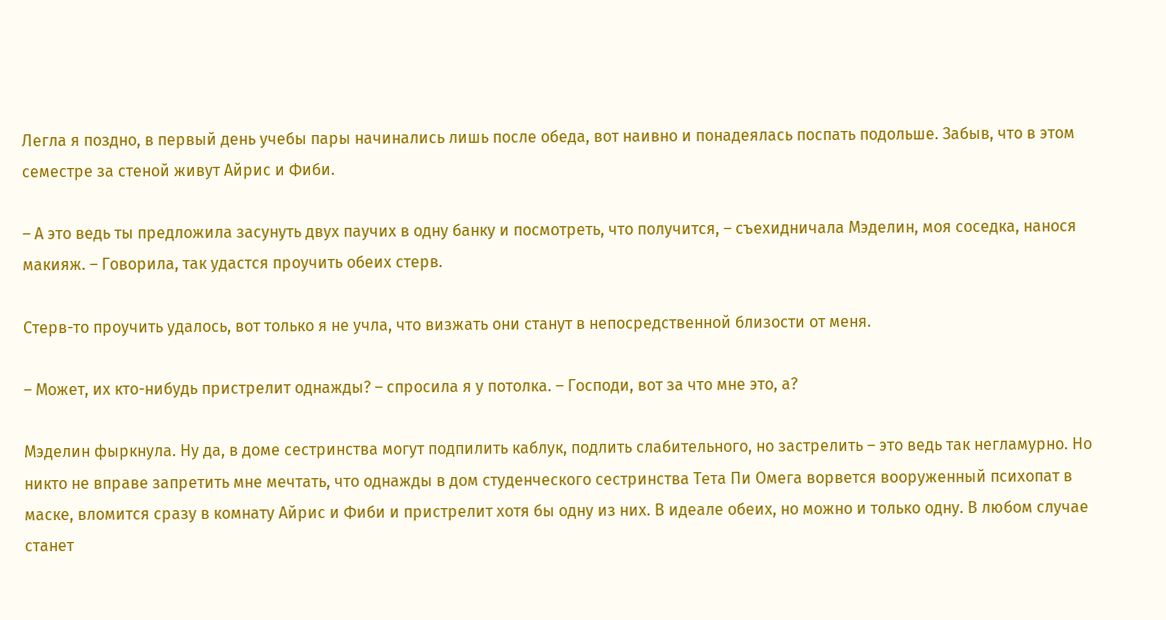Легла я поздно, в первый день учебы пары начинались лишь после обеда, вот наивно и понадеялась поспать подольше. Забыв, что в этом семестре за стеной живут Айрис и Фиби.

– А это ведь ты предложила засунуть двух паучих в одну банку и посмотреть, что получится, – съехидничала Мэделин, моя соседка, нанося макияж. – Говорила, так удастся проучить обеих стерв.

Стерв-то проучить удалось, вот только я не учла, что визжать они станут в непосредственной близости от меня.

– Может, их кто-нибудь пристрелит однажды? – спросила я у потолка. – Господи, вот за что мне это, а?

Мэделин фыркнула. Ну да, в доме сестринства могут подпилить каблук, подлить слабительного, но застрелить – это ведь так негламурно. Но никто не вправе запретить мне мечтать, что однажды в дом студенческого сестринства Тета Пи Омега ворвется вооруженный психопат в маске, вломится сразу в комнату Айрис и Фиби и пристрелит хотя бы одну из них. В идеале обеих, но можно и только одну. В любом случае станет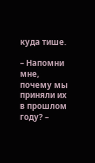куда тише.

– Напомни мне, почему мы приняли их в прошлом году? –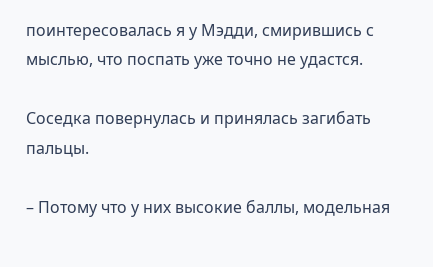поинтересовалась я у Мэдди, смирившись с мыслью, что поспать уже точно не удастся.

Соседка повернулась и принялась загибать пальцы.

– Потому что у них высокие баллы, модельная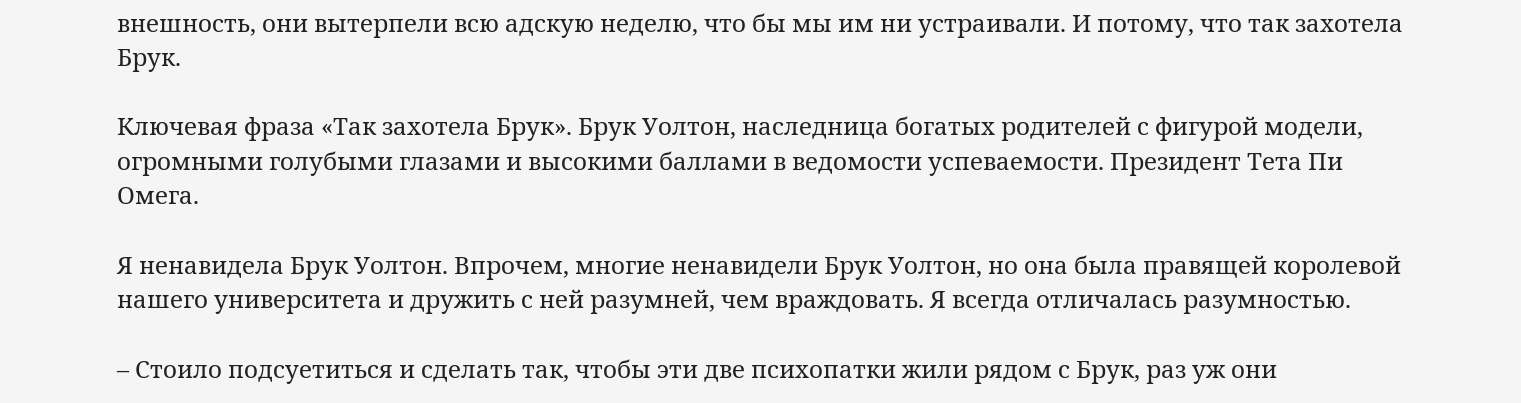внешность, они вытерпели всю адскую неделю, что бы мы им ни устраивали. И потому, что так захотела Брук.

Ключевая фраза «Так захотела Брук». Брук Уолтон, наследница богатых родителей с фигурой модели, огромными голубыми глазами и высокими баллами в ведомости успеваемости. Президент Тета Пи Омега.

Я ненавидела Брук Уолтон. Впрочем, многие ненавидели Брук Уолтон, но она была правящей королевой нашего университета и дружить с ней разумней, чем враждовать. Я всегда отличалась разумностью.

– Стоило подсуетиться и сделать так, чтобы эти две психопатки жили рядом с Брук, раз уж они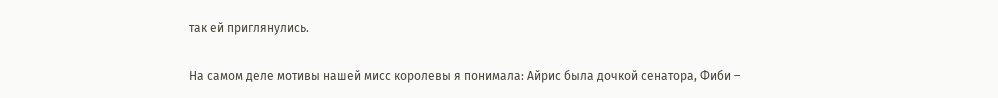так ей приглянулись.

На самом деле мотивы нашей мисс королевы я понимала: Айрис была дочкой сенатора, Фиби –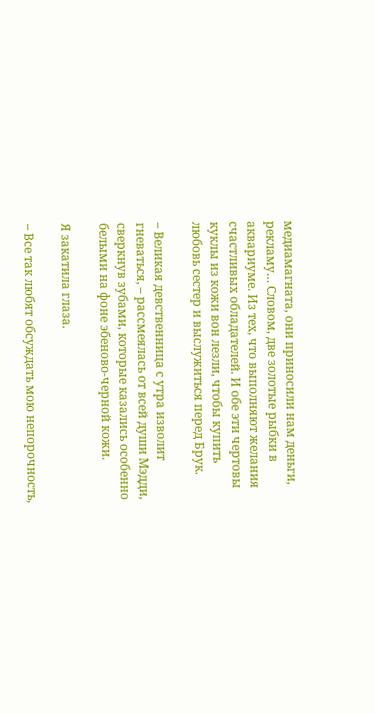медиамагната, они приносили нам деньги, рекламу… Словом, две золотые рыбки в аквариуме. Из тех, что выполняют желания счастливых обладателей. И обе эти чертовы куклы из кожи вон лезли, чтобы купить любовь сестер и выслужиться перед Брук.

– Великая девственница с утра изволит гневаться, – рассмеялась от всей души Мэдди, сверкнув зубами, которые казались особенно белыми на фоне эбеново-черной кожи.

Я закатила глаза.

– Все так любят обсуждать мою непорочность,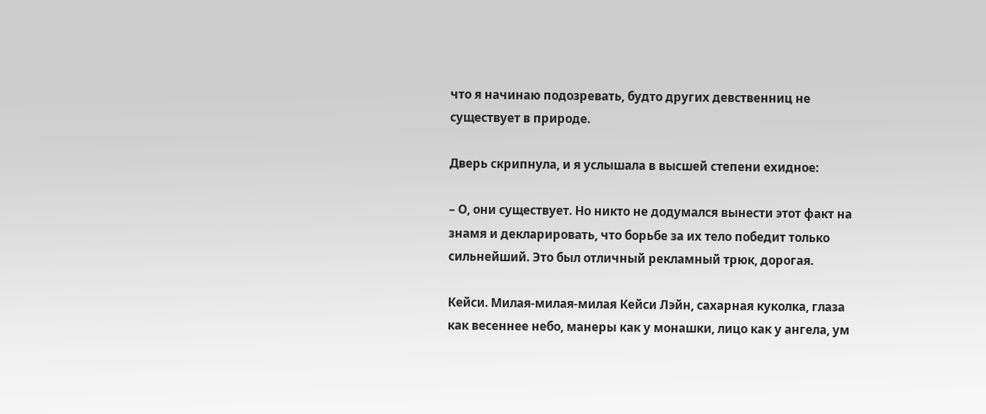что я начинаю подозревать, будто других девственниц не существует в природе.

Дверь скрипнула, и я услышала в высшей степени ехидное:

– О, они существует. Но никто не додумался вынести этот факт на знамя и декларировать, что борьбе за их тело победит только сильнейший. Это был отличный рекламный трюк, дорогая.

Кейси. Милая-милая-милая Кейси Лэйн, сахарная куколка, глаза как весеннее небо, манеры как у монашки, лицо как у ангела, ум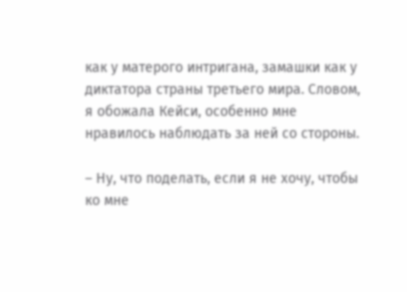как у матерого интригана, замашки как у диктатора страны третьего мира. Словом, я обожала Кейси, особенно мне нравилось наблюдать за ней со стороны.

– Ну, что поделать, если я не хочу, чтобы ко мне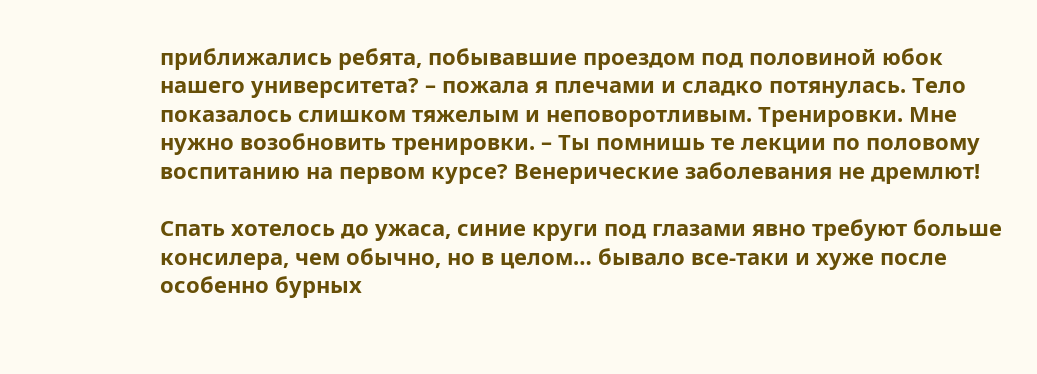приближались ребята, побывавшие проездом под половиной юбок нашего университета? – пожала я плечами и сладко потянулась. Тело показалось слишком тяжелым и неповоротливым. Тренировки. Мне нужно возобновить тренировки. – Ты помнишь те лекции по половому воспитанию на первом курсе? Венерические заболевания не дремлют!

Спать хотелось до ужаса, синие круги под глазами явно требуют больше консилера, чем обычно, но в целом… бывало все-таки и хуже после особенно бурных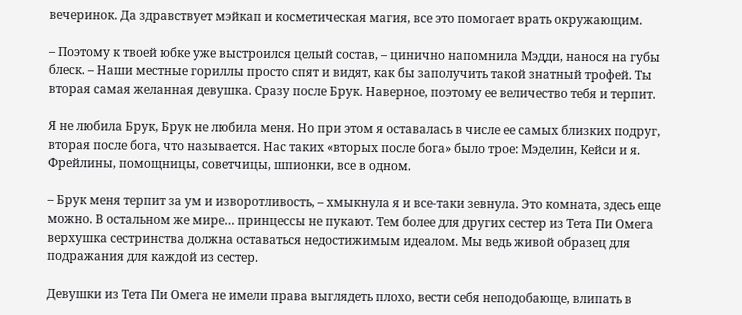вечеринок. Да здравствует мэйкап и косметическая магия, все это помогает врать окружающим.

– Поэтому к твоей юбке уже выстроился целый состав, – цинично напомнила Мэдди, нанося на губы блеск. – Наши местные гориллы просто спят и видят, как бы заполучить такой знатный трофей. Ты вторая самая желанная девушка. Сразу после Брук. Наверное, поэтому ее величество тебя и терпит.

Я не любила Брук, Брук не любила меня. Но при этом я оставалась в числе ее самых близких подруг, вторая после бога, что называется. Нас таких «вторых после бога» было трое: Мэделин, Кейси и я. Фрейлины, помощницы, советчицы, шпионки, все в одном.

– Брук меня терпит за ум и изворотливость, – хмыкнула я и все-таки зевнула. Это комната, здесь еще можно. В остальном же мире… принцессы не пукают. Тем более для других сестер из Тета Пи Омега верхушка сестринства должна оставаться недостижимым идеалом. Мы ведь живой образец для подражания для каждой из сестер.

Девушки из Тета Пи Омега не имели права выглядеть плохо, вести себя неподобающе, влипать в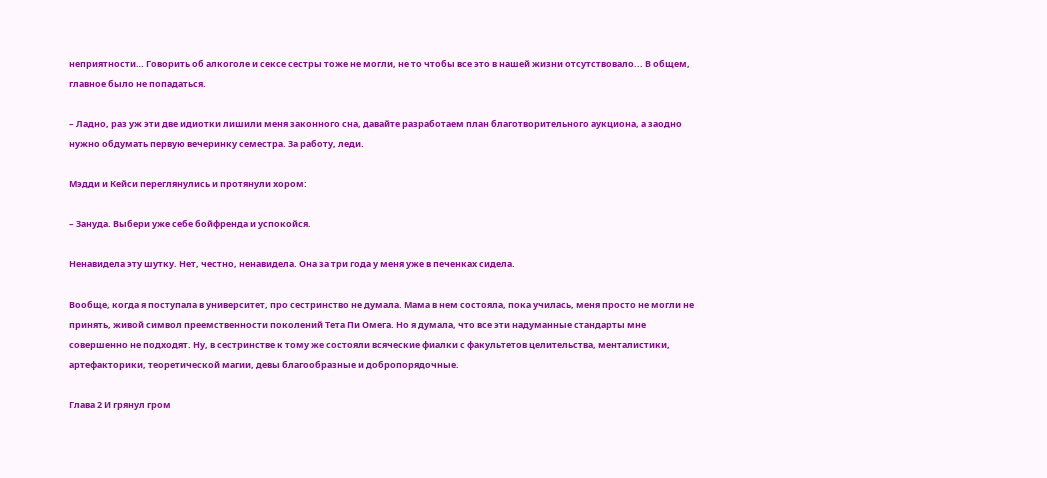неприятности… Говорить об алкоголе и сексе сестры тоже не могли, не то чтобы все это в нашей жизни отсутствовало... В общем, главное было не попадаться.

– Ладно, раз уж эти две идиотки лишили меня законного сна, давайте разработаем план благотворительного аукциона, а заодно нужно обдумать первую вечеринку семестра. За работу, леди.

Мэдди и Кейси переглянулись и протянули хором:

– Зануда. Выбери уже себе бойфренда и успокойся.

Ненавидела эту шутку. Нет, честно, ненавидела. Она за три года у меня уже в печенках сидела.

Вообще, когда я поступала в университет, про сестринство не думала. Мама в нем состояла, пока училась, меня просто не могли не принять, живой символ преемственности поколений Тета Пи Омега. Но я думала, что все эти надуманные стандарты мне совершенно не подходят. Ну, в сестринстве к тому же состояли всяческие фиалки с факультетов целительства, менталистики, артефакторики, теоретической магии, девы благообразные и добропорядочные.

Глава 2 И грянул гром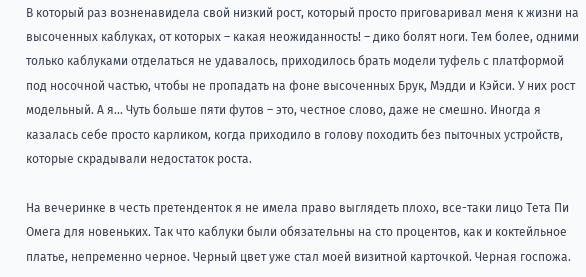В который раз возненавидела свой низкий рост, который просто приговаривал меня к жизни на высоченных каблуках, от которых – какая неожиданность! – дико болят ноги. Тем более, одними только каблуками отделаться не удавалось, приходилось брать модели туфель с платформой под носочной частью, чтобы не пропадать на фоне высоченных Брук, Мэдди и Кэйси. У них рост модельный. А я... Чуть больше пяти футов – это, честное слово, даже не смешно. Иногда я казалась себе просто карликом, когда приходило в голову походить без пыточных устройств, которые скрадывали недостаток роста.

На вечеринке в честь претенденток я не имела право выглядеть плохо, все-таки лицо Тета Пи Омега для новеньких. Так что каблуки были обязательны на сто процентов, как и коктейльное платье, непременно черное. Черный цвет уже стал моей визитной карточкой. Черная госпожа.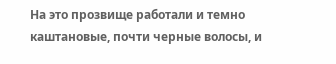На это прозвище работали и темно каштановые, почти черные волосы, и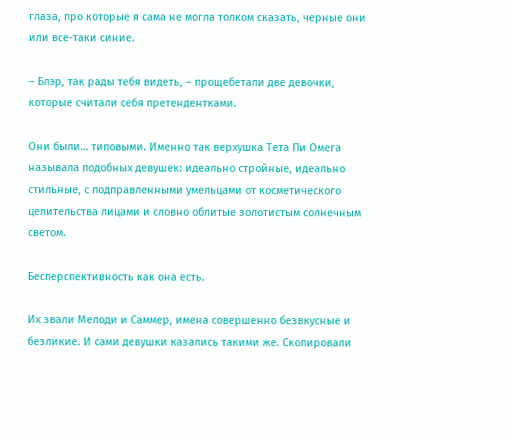глаза, про которые я сама не могла толком сказать, черные они или все-таки синие.

– Блэр, так рады тебя видеть, – прощебетали две девочки, которые считали себя претендентками.

Они были… типовыми. Именно так верхушка Тета Пи Омега называла подобных девушек: идеально стройные, идеально стильные, с подправленными умельцами от косметического целительства лицами и словно облитые золотистым солнечным светом.

Бесперспективность как она есть.

Их звали Мелоди и Саммер, имена совершенно безвкусные и безликие. И сами девушки казались такими же. Скопировали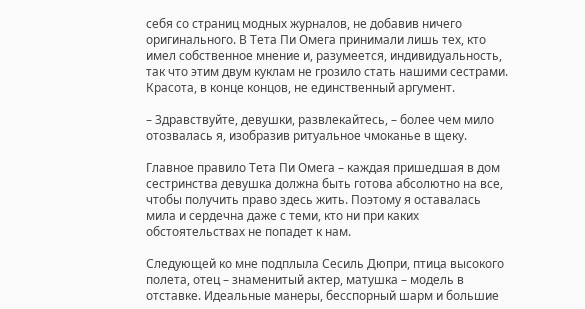себя со страниц модных журналов, не добавив ничего оригинального. В Тета Пи Омега принимали лишь тех, кто имел собственное мнение и, разумеется, индивидуальность, так что этим двум куклам не грозило стать нашими сестрами. Красота, в конце концов, не единственный аргумент.

– Здравствуйте, девушки, развлекайтесь, – более чем мило отозвалась я, изобразив ритуальное чмоканье в щеку.

Главное правило Тета Пи Омега – каждая пришедшая в дом сестринства девушка должна быть готова абсолютно на все, чтобы получить право здесь жить. Поэтому я оставалась мила и сердечна даже с теми, кто ни при каких обстоятельствах не попадет к нам.

Следующей ко мне подплыла Сесиль Дюпри, птица высокого полета, отец – знаменитый актер, матушка – модель в отставке. Идеальные манеры, бесспорный шарм и большие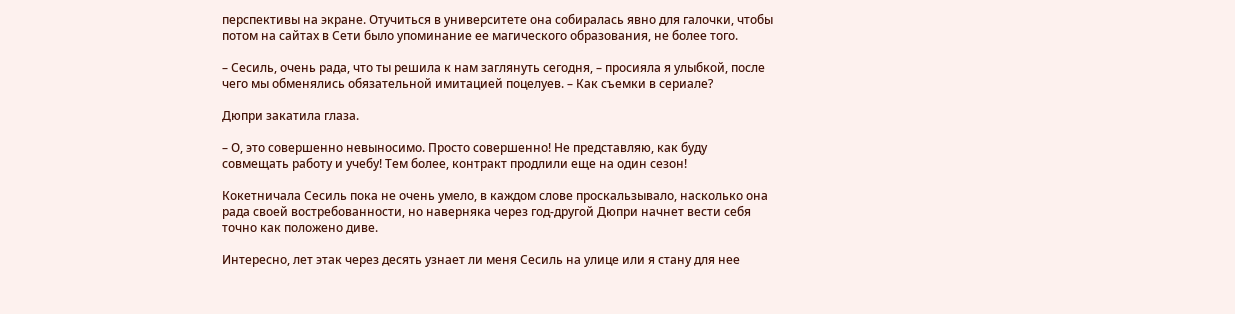перспективы на экране. Отучиться в университете она собиралась явно для галочки, чтобы потом на сайтах в Сети было упоминание ее магического образования, не более того.

– Сесиль, очень рада, что ты решила к нам заглянуть сегодня, – просияла я улыбкой, после чего мы обменялись обязательной имитацией поцелуев. – Как съемки в сериале?

Дюпри закатила глаза.

– О, это совершенно невыносимо. Просто совершенно! Не представляю, как буду совмещать работу и учебу! Тем более, контракт продлили еще на один сезон!

Кокетничала Сесиль пока не очень умело, в каждом слове проскальзывало, насколько она рада своей востребованности, но наверняка через год-другой Дюпри начнет вести себя точно как положено диве.

Интересно, лет этак через десять узнает ли меня Сесиль на улице или я стану для нее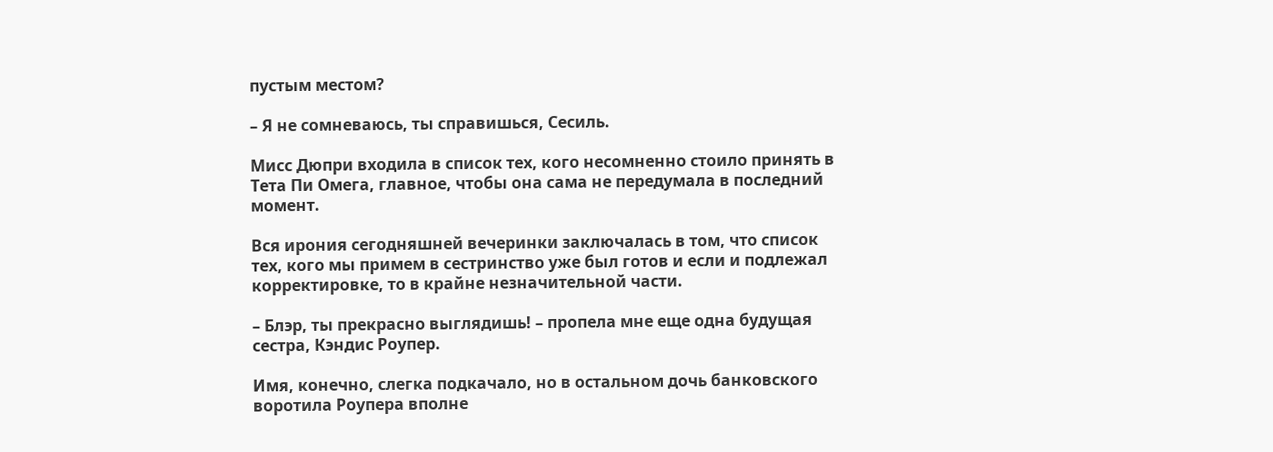пустым местом?

– Я не сомневаюсь, ты справишься, Сесиль.

Мисс Дюпри входила в список тех, кого несомненно стоило принять в Тета Пи Омега, главное, чтобы она сама не передумала в последний момент.

Вся ирония сегодняшней вечеринки заключалась в том, что список тех, кого мы примем в сестринство уже был готов и если и подлежал корректировке, то в крайне незначительной части.

– Блэр, ты прекрасно выглядишь! – пропела мне еще одна будущая сестра, Кэндис Роупер.

Имя, конечно, слегка подкачало, но в остальном дочь банковского воротила Роупера вполне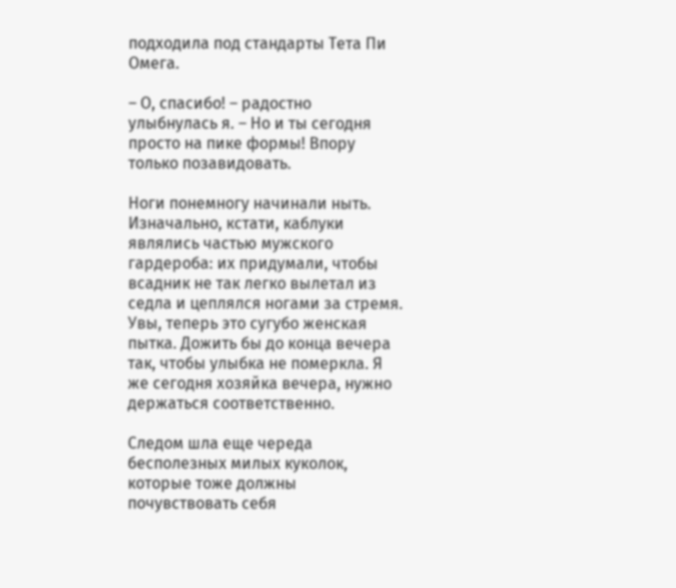подходила под стандарты Тета Пи Омега.

– О, спасибо! – радостно улыбнулась я. – Но и ты сегодня просто на пике формы! Впору только позавидовать.

Ноги понемногу начинали ныть. Изначально, кстати, каблуки являлись частью мужского гардероба: их придумали, чтобы всадник не так легко вылетал из седла и цеплялся ногами за стремя. Увы, теперь это сугубо женская пытка. Дожить бы до конца вечера так, чтобы улыбка не померкла. Я же сегодня хозяйка вечера, нужно держаться соответственно.

Следом шла еще череда бесполезных милых куколок, которые тоже должны почувствовать себя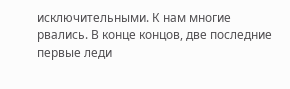исключительными. К нам многие рвались. В конце концов, две последние первые леди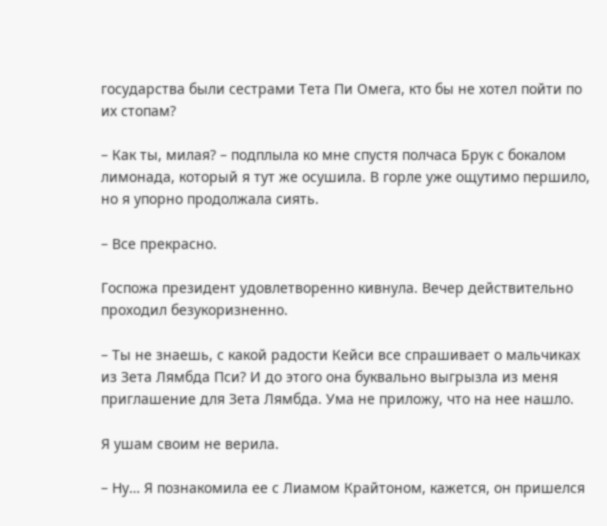государства были сестрами Тета Пи Омега, кто бы не хотел пойти по их стопам?

– Как ты, милая? – подплыла ко мне спустя полчаса Брук с бокалом лимонада, который я тут же осушила. В горле уже ощутимо першило, но я упорно продолжала сиять.

– Все прекрасно.

Госпожа президент удовлетворенно кивнула. Вечер действительно проходил безукоризненно.

– Ты не знаешь, с какой радости Кейси все спрашивает о мальчиках из Зета Лямбда Пси? И до этого она буквально выгрызла из меня приглашение для Зета Лямбда. Ума не приложу, что на нее нашло.

Я ушам своим не верила.

– Ну… Я познакомила ее с Лиамом Крайтоном, кажется, он пришелся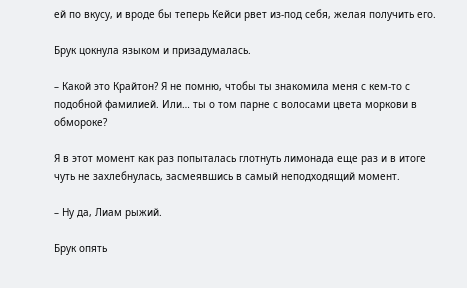ей по вкусу, и вроде бы теперь Кейси рвет из-под себя, желая получить его.

Брук цокнула языком и призадумалась.

– Какой это Крайтон? Я не помню, чтобы ты знакомила меня с кем-то с подобной фамилией. Или… ты о том парне с волосами цвета моркови в обмороке?

Я в этот момент как раз попыталась глотнуть лимонада еще раз и в итоге чуть не захлебнулась, засмеявшись в самый неподходящий момент.

– Ну да, Лиам рыжий.

Брук опять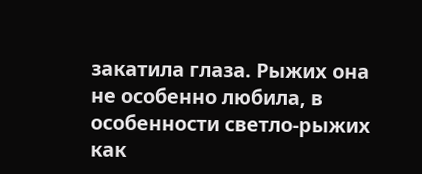закатила глаза. Рыжих она не особенно любила, в особенности светло-рыжих как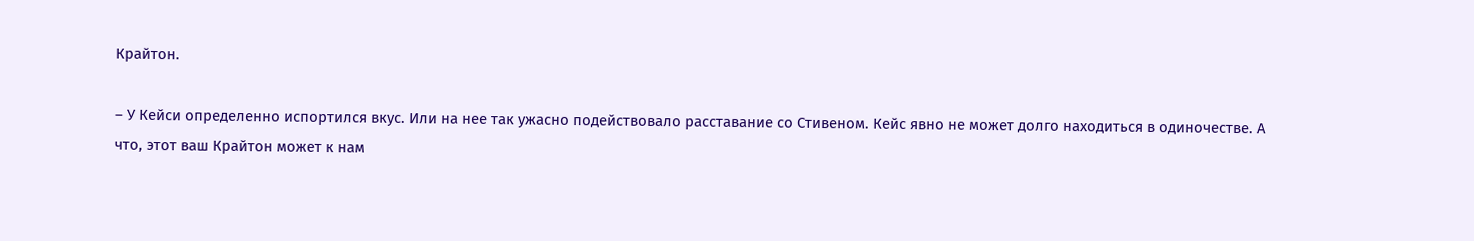Крайтон.

– У Кейси определенно испортился вкус. Или на нее так ужасно подействовало расставание со Стивеном. Кейс явно не может долго находиться в одиночестве. А что, этот ваш Крайтон может к нам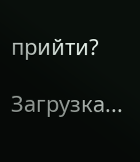прийти?

Загрузка...